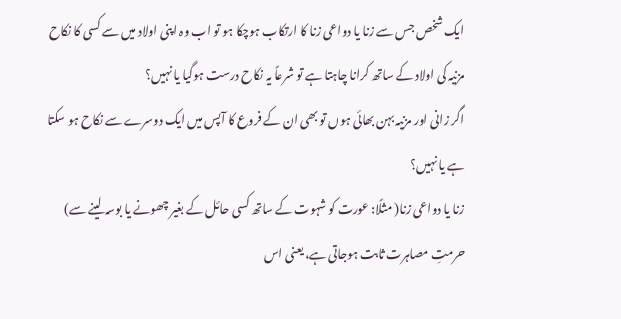ایک شخص جس سے زنا یا دواعی زنا کا ارتکاب ہوچکا ہو تو اب وہ اپنی اولاد میں سے کسی کا نکاح مزنیہ کی اولاد کے ساتھ کرانا چاہتا ہے تو شرعاً یہ نکاح درست ہوگیا یا نہیں؟
اگر زانی اور مزنیہ بہن بھائی ہوں تو بھی ان کے فروع کا آپس میں ایک دوسرے سے نکاح ہو سکتا ہے یا نہیں؟
زنا یا دواعی زنا( مثلًا: عورت کو شہوت کے ساتھ کسی حائل کے بغیر چھونے یا بوسہ لینے سے) حرمتِ مصاہرت ثابت ہوجاتی ہے، یعنی اس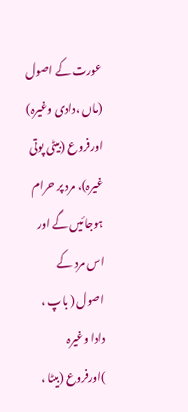عورت کے اصول (ماں ،دادی وغیرہ) اورفروع (بیٹی پوتی غیرہ)، مرد پر حرام ہوجائیں گے اور اس مرد کے اصول ( باپ ، دادا وغیرہ )اورفروع (بیٹا ،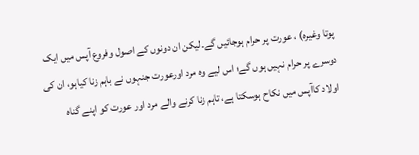پوتا وغیرہ) ، عورت پر حرام ہوجائیں گے۔لیکن ان دونوں کے اصول وفروع آپس میں ایک دوسرے پر حرام نہیں ہوں گے؛ اس لیے وہ مرد اورعورت جنہوں نے باہم زنا کیاہو، ان کی اولاد کاآپس میں نکاح ہوسکتا ہے، تاہم زنا کرنے والے مرد اور عورت کو اپنے گناہ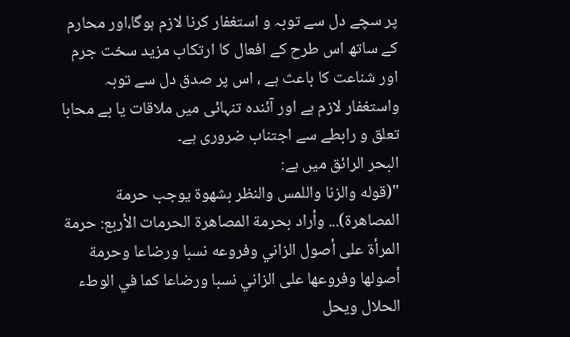پر سچے دل سے توبہ و استغفار کرنا لازم ہوگا،اور محارم کے ساتھ اس طرح کے افعال کا ارتکاب مزید سخت جرم اور شناعت کا باعث ہے ، اس پر صدق دل سے توبہ واستغفار لازم ہے اور آئندہ تنہائی میں ملاقات یا بے محابا تعلق و رابطے سے اجتناب ضروری ہے۔
البحر الرائق میں ہے:
"(قوله والزنا واللمس والنظر بشهوة يوجب حرمة المصاهرة)... وأراد بحرمة المصاهرة الحرمات الأربع: حرمة المرأة على أصول الزاني وفروعه نسبا ورضاعا وحرمة أصولها وفروعها على الزاني نسبا ورضاعا كما في الوطء الحلال ويحل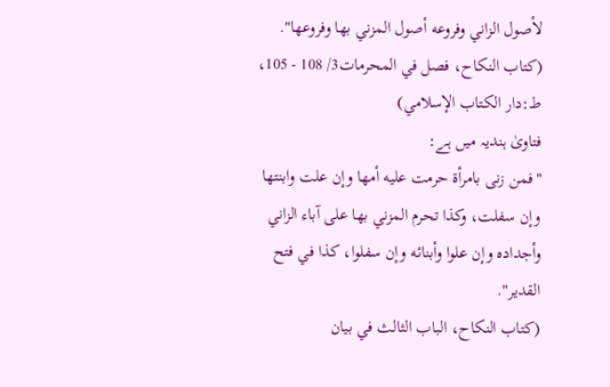لأصول الزاني وفروعه أصول المزني بها وفروعها".
(كتاب النكاح، فصل في المحرمات3/ 108 - 105، ط:دار الكتاب الإسلامي)
فتاویٰ ہندیہ میں ہے:
"فمن زنى بامرأة حرمت عليه أمها وإن علت وابنتها وإن سفلت، وكذا تحرم المزني بها على آباء الزاني وأجداده وإن علوا وأبنائه وإن سفلوا، كذا في فتح القدير".
(كتاب النكاح، الباب الثالث في بيان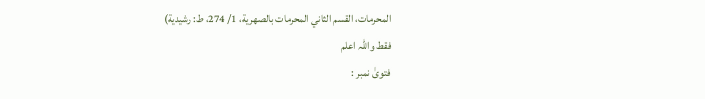المحرمات، القسم الثاني المحرمات بالصهرية، 1/ 274، ط: رشيدية)
فقط واللہ اعلم
فتویٰ نمبر :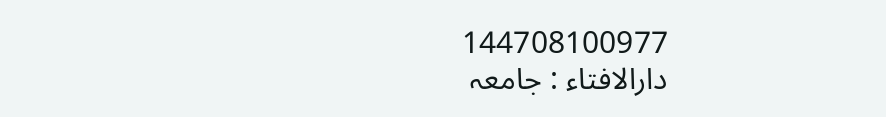144708100977
دارالافتاء : جامعہ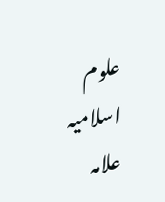علوم اسلامیہ علامہ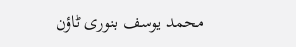محمد یوسف بنوری ٹاؤن